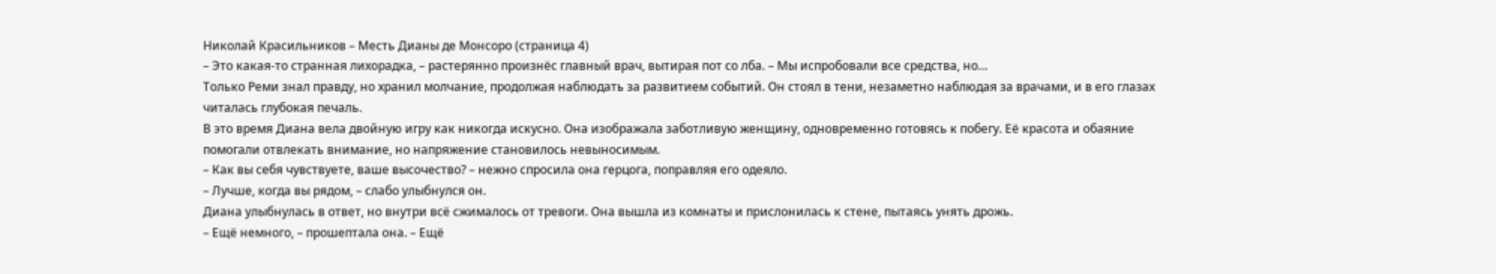Николай Красильников – Месть Дианы де Монсоро (страница 4)
– Это какая‑то странная лихорадка, – растерянно произнёс главный врач, вытирая пот со лба. – Мы испробовали все средства, но…
Только Реми знал правду, но хранил молчание, продолжая наблюдать за развитием событий. Он стоял в тени, незаметно наблюдая за врачами, и в его глазах читалась глубокая печаль.
В это время Диана вела двойную игру как никогда искусно. Она изображала заботливую женщину, одновременно готовясь к побегу. Её красота и обаяние помогали отвлекать внимание, но напряжение становилось невыносимым.
– Как вы себя чувствуете, ваше высочество? – нежно спросила она герцога, поправляя его одеяло.
– Лучше, когда вы рядом, – слабо улыбнулся он.
Диана улыбнулась в ответ, но внутри всё сжималось от тревоги. Она вышла из комнаты и прислонилась к стене, пытаясь унять дрожь.
– Ещё немного, – прошептала она. – Ещё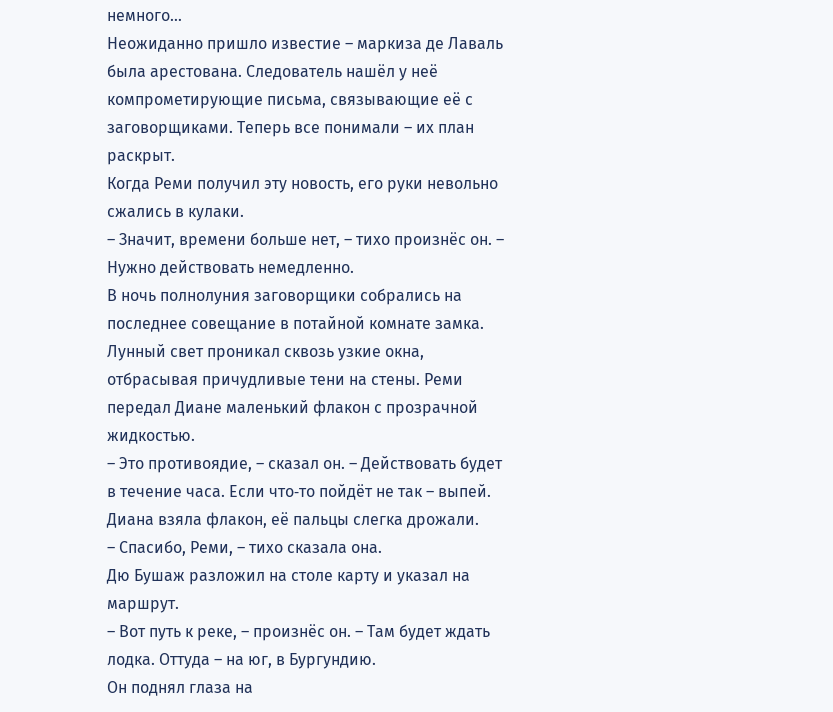немного…
Неожиданно пришло известие – маркиза де Лаваль была арестована. Следователь нашёл у неё компрометирующие письма, связывающие её с заговорщиками. Теперь все понимали – их план раскрыт.
Когда Реми получил эту новость, его руки невольно сжались в кулаки.
– Значит, времени больше нет, – тихо произнёс он. – Нужно действовать немедленно.
В ночь полнолуния заговорщики собрались на последнее совещание в потайной комнате замка. Лунный свет проникал сквозь узкие окна, отбрасывая причудливые тени на стены. Реми передал Диане маленький флакон с прозрачной жидкостью.
– Это противоядие, – сказал он. – Действовать будет в течение часа. Если что‑то пойдёт не так – выпей.
Диана взяла флакон, её пальцы слегка дрожали.
– Спасибо, Реми, – тихо сказала она.
Дю Бушаж разложил на столе карту и указал на маршрут.
– Вот путь к реке, – произнёс он. – Там будет ждать лодка. Оттуда – на юг, в Бургундию.
Он поднял глаза на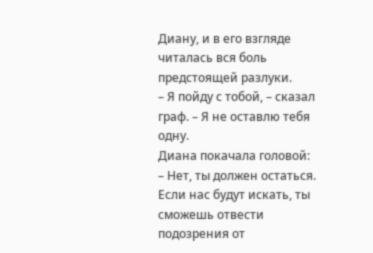Диану, и в его взгляде читалась вся боль предстоящей разлуки.
– Я пойду с тобой, – сказал граф. – Я не оставлю тебя одну.
Диана покачала головой:
– Нет, ты должен остаться. Если нас будут искать, ты сможешь отвести подозрения от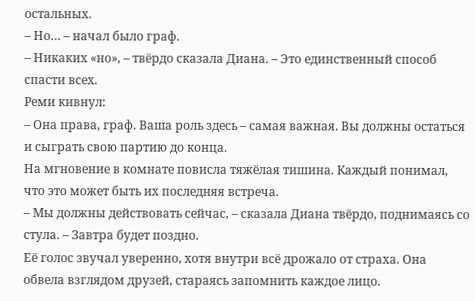остальных.
– Но… – начал было граф.
– Никаких «но», – твёрдо сказала Диана. – Это единственный способ спасти всех.
Реми кивнул:
– Она права, граф. Ваша роль здесь – самая важная. Вы должны остаться и сыграть свою партию до конца.
На мгновение в комнате повисла тяжёлая тишина. Каждый понимал, что это может быть их последняя встреча.
– Мы должны действовать сейчас, – сказала Диана твёрдо, поднимаясь со стула. – Завтра будет поздно.
Её голос звучал уверенно, хотя внутри всё дрожало от страха. Она обвела взглядом друзей, стараясь запомнить каждое лицо.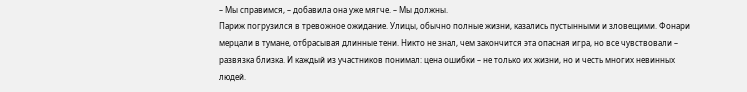– Мы справимся, – добавила она уже мягче. – Мы должны.
Париж погрузился в тревожное ожидание. Улицы, обычно полные жизни, казались пустынными и зловещими. Фонари мерцали в тумане, отбрасывая длинные тени. Никто не знал, чем закончится эта опасная игра, но все чувствовали – развязка близка. И каждый из участников понимал: цена ошибки – не только их жизни, но и честь многих невинных людей.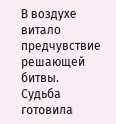В воздухе витало предчувствие решающей битвы. Судьба готовила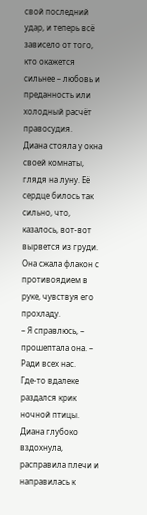свой последний удар, и теперь всё зависело от того, кто окажется сильнее – любовь и преданность или холодный расчёт правосудия.
Диана стояла у окна своей комнаты, глядя на луну. Её сердце билось так сильно, что, казалось, вот‑вот вырвется из груди. Она сжала флакон с противоядием в руке, чувствуя его прохладу.
– Я справлюсь, – прошептала она. – Ради всех нас.
Где‑то вдалеке раздался крик ночной птицы. Диана глубоко вздохнула, расправила плечи и направилась к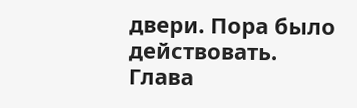двери. Пора было действовать.
Глава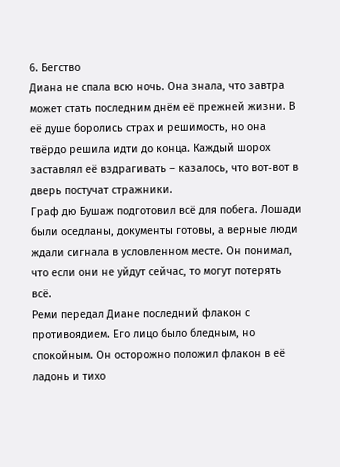6. Бегство
Диана не спала всю ночь. Она знала, что завтра может стать последним днём её прежней жизни. В её душе боролись страх и решимость, но она твёрдо решила идти до конца. Каждый шорох заставлял её вздрагивать – казалось, что вот‑вот в дверь постучат стражники.
Граф дю Бушаж подготовил всё для побега. Лошади были оседланы, документы готовы, а верные люди ждали сигнала в условленном месте. Он понимал, что если они не уйдут сейчас, то могут потерять всё.
Реми передал Диане последний флакон с противоядием. Его лицо было бледным, но спокойным. Он осторожно положил флакон в её ладонь и тихо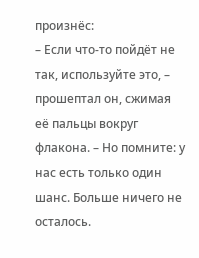произнёс:
– Если что‑то пойдёт не так, используйте это, – прошептал он, сжимая её пальцы вокруг флакона. – Но помните: у нас есть только один шанс. Больше ничего не осталось.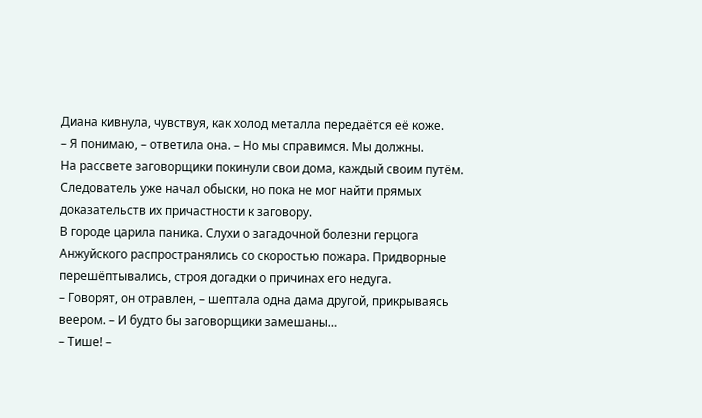Диана кивнула, чувствуя, как холод металла передаётся её коже.
– Я понимаю, – ответила она. – Но мы справимся. Мы должны.
На рассвете заговорщики покинули свои дома, каждый своим путём. Следователь уже начал обыски, но пока не мог найти прямых доказательств их причастности к заговору.
В городе царила паника. Слухи о загадочной болезни герцога Анжуйского распространялись со скоростью пожара. Придворные перешёптывались, строя догадки о причинах его недуга.
– Говорят, он отравлен, – шептала одна дама другой, прикрываясь веером. – И будто бы заговорщики замешаны…
– Тише! –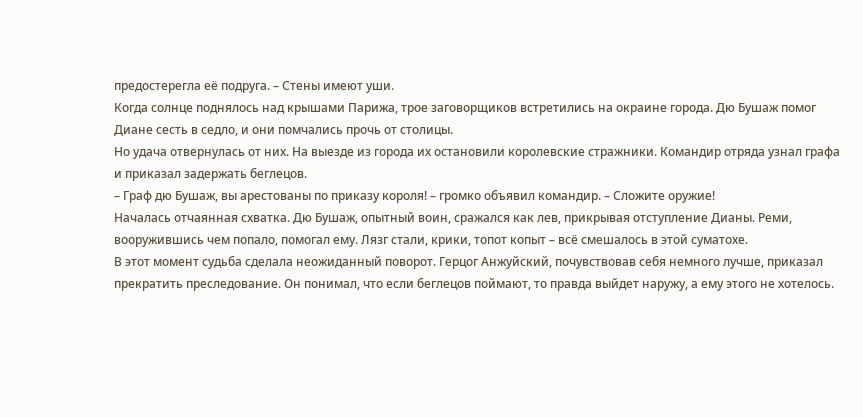предостерегла её подруга. – Стены имеют уши.
Когда солнце поднялось над крышами Парижа, трое заговорщиков встретились на окраине города. Дю Бушаж помог Диане сесть в седло, и они помчались прочь от столицы.
Но удача отвернулась от них. На выезде из города их остановили королевские стражники. Командир отряда узнал графа и приказал задержать беглецов.
– Граф дю Бушаж, вы арестованы по приказу короля! – громко объявил командир. – Сложите оружие!
Началась отчаянная схватка. Дю Бушаж, опытный воин, сражался как лев, прикрывая отступление Дианы. Реми, вооружившись чем попало, помогал ему. Лязг стали, крики, топот копыт – всё смешалось в этой суматохе.
В этот момент судьба сделала неожиданный поворот. Герцог Анжуйский, почувствовав себя немного лучше, приказал прекратить преследование. Он понимал, что если беглецов поймают, то правда выйдет наружу, а ему этого не хотелось.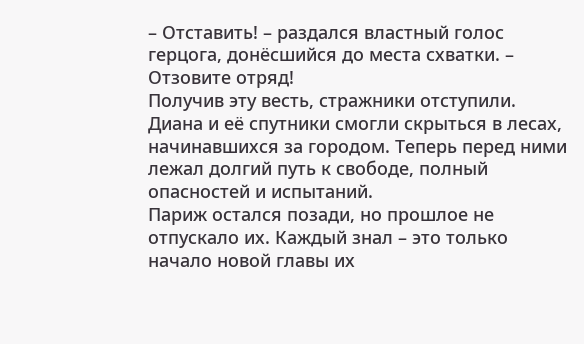– Отставить! – раздался властный голос герцога, донёсшийся до места схватки. – Отзовите отряд!
Получив эту весть, стражники отступили. Диана и её спутники смогли скрыться в лесах, начинавшихся за городом. Теперь перед ними лежал долгий путь к свободе, полный опасностей и испытаний.
Париж остался позади, но прошлое не отпускало их. Каждый знал – это только начало новой главы их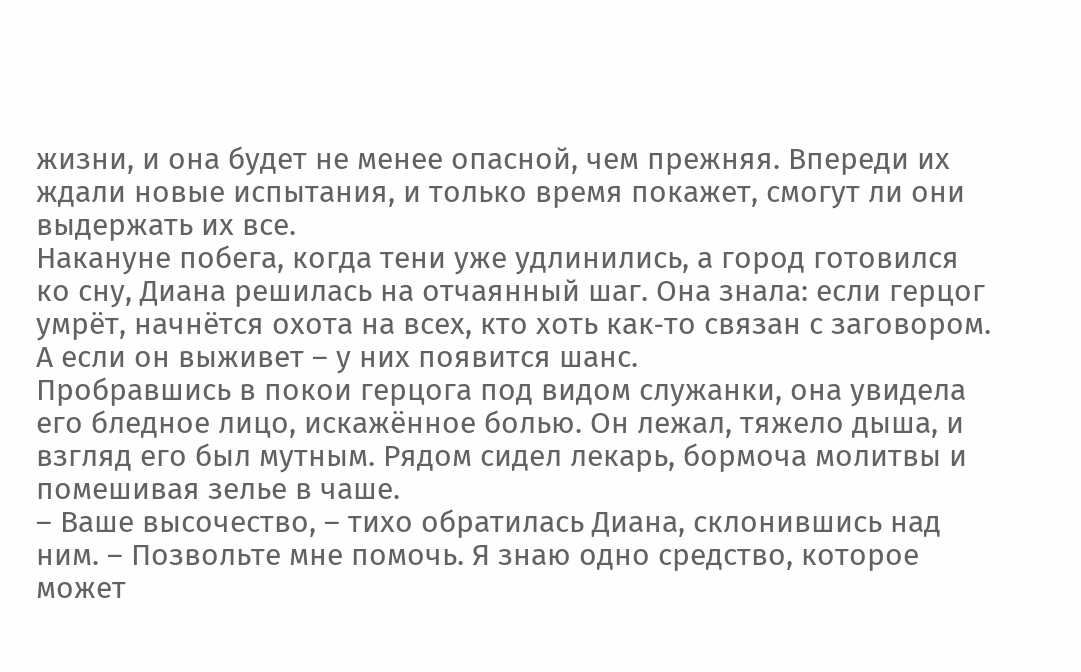жизни, и она будет не менее опасной, чем прежняя. Впереди их ждали новые испытания, и только время покажет, смогут ли они выдержать их все.
Накануне побега, когда тени уже удлинились, а город готовился ко сну, Диана решилась на отчаянный шаг. Она знала: если герцог умрёт, начнётся охота на всех, кто хоть как‑то связан с заговором. А если он выживет – у них появится шанс.
Пробравшись в покои герцога под видом служанки, она увидела его бледное лицо, искажённое болью. Он лежал, тяжело дыша, и взгляд его был мутным. Рядом сидел лекарь, бормоча молитвы и помешивая зелье в чаше.
– Ваше высочество, – тихо обратилась Диана, склонившись над ним. – Позвольте мне помочь. Я знаю одно средство, которое может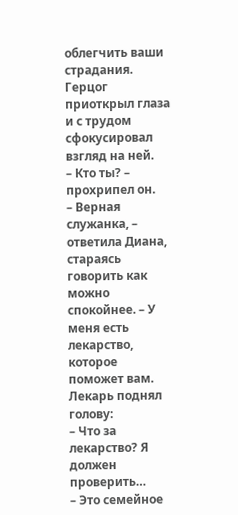облегчить ваши страдания.
Герцог приоткрыл глаза и с трудом сфокусировал взгляд на ней.
– Кто ты? – прохрипел он.
– Верная служанка, – ответила Диана, стараясь говорить как можно спокойнее. – У меня есть лекарство, которое поможет вам.
Лекарь поднял голову:
– Что за лекарство? Я должен проверить…
– Это семейное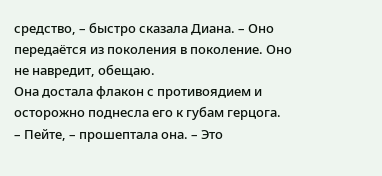средство, – быстро сказала Диана. – Оно передаётся из поколения в поколение. Оно не навредит, обещаю.
Она достала флакон с противоядием и осторожно поднесла его к губам герцога.
– Пейте, – прошептала она. – Это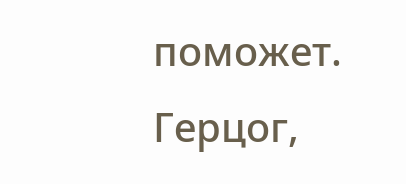поможет.
Герцог,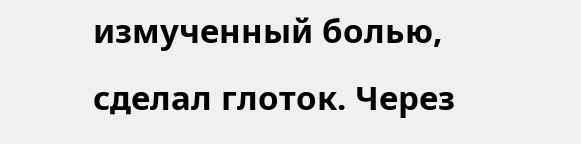измученный болью, сделал глоток. Через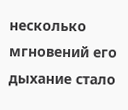несколько мгновений его дыхание стало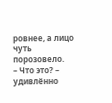ровнее, а лицо чуть порозовело.
– Что это? – удивлённо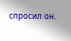спросил он.